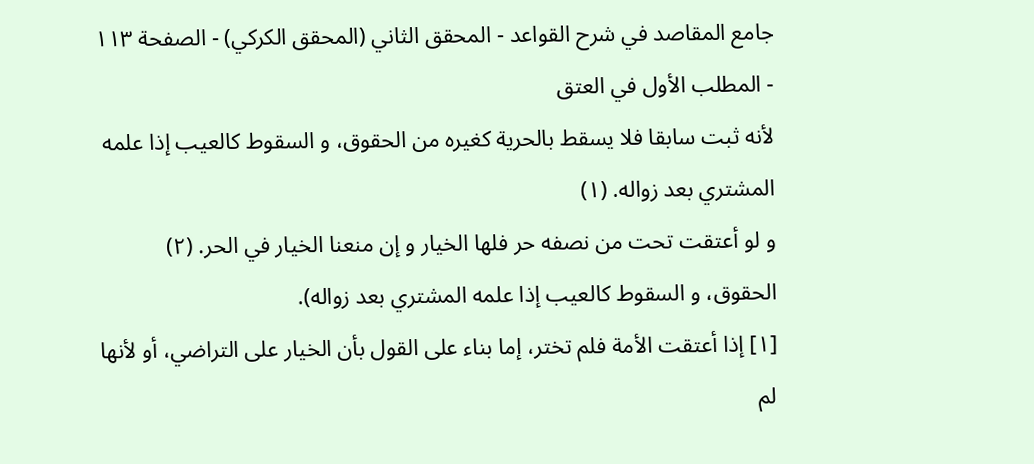جامع المقاصد في شرح القواعد - المحقق الثاني (المحقق الكركي) - الصفحة ١١٣ - المطلب الأول في العتق
لأنه ثبت سابقا فلا يسقط بالحرية كغيره من الحقوق، و السقوط كالعيب إذا علمه المشتري بعد زواله. (١)
و لو أعتقت تحت من نصفه حر فلها الخيار و إن منعنا الخيار في الحر. (٢)
الحقوق، و السقوط كالعيب إذا علمه المشتري بعد زواله).
[١] إذا أعتقت الأمة فلم تختر، إما بناء على القول بأن الخيار على التراضي، أو لأنها لم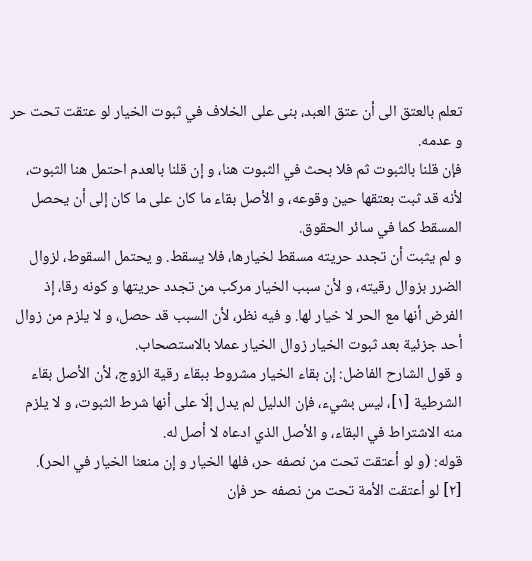تعلم بالعتق الى أن عتق العبد، بنى على الخلاف في ثبوت الخيار لو عتقت تحت حر و عدمه.
فإن قلنا بالثبوت ثم فلا بحث في الثبوت هنا، و إن قلنا بالعدم احتمل هنا الثبوت، لأنه قد ثبت بعتقها حين وقوعه، و الأصل بقاء ما كان على ما كان إلى أن يحصل المسقط كما في سائر الحقوق.
و لم يثبت أن تجدد حريته مسقط لخيارها، فلا يسقط. و يحتمل السقوط، لزوال الضرر بزوال رقيته، و لأن سبب الخيار مركب من تجدد حريتها و كونه رقا، إذ الفرض أنها مع الحر لا خيار لها. و فيه نظر، لأن السبب قد حصل، و لا يلزم من زوال أحد جزئية بعد ثبوت الخيار زوال الخيار عملا بالاستصحاب.
و قول الشارح الفاضل: إن بقاء الخيار مشروط ببقاء رقية الزوج، لأن الأصل بقاء الشرطية [١]، ليس بشيء، فإن الدليل لم يدل إلّا على أنها شرط الثبوت، و لا يلزم منه الاشتراط في البقاء، و الأصل الذي ادعاه لا أصل له.
قوله: (و لو أعتقت تحت من نصفه حر، فلها الخيار و إن منعنا الخيار في الحر).
[٢] لو أعتقت الأمة تحت من نصفه حر فإن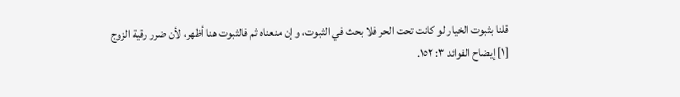قلنا بثبوت الخيار لو كانت تحت الحر فلا بحث في الثبوت، و إن منعناه ثم فالثبوت هنا أظهر، لأن ضرر رقية الزوج
[١] إيضاح الفوائد ٣: ١٥٢.